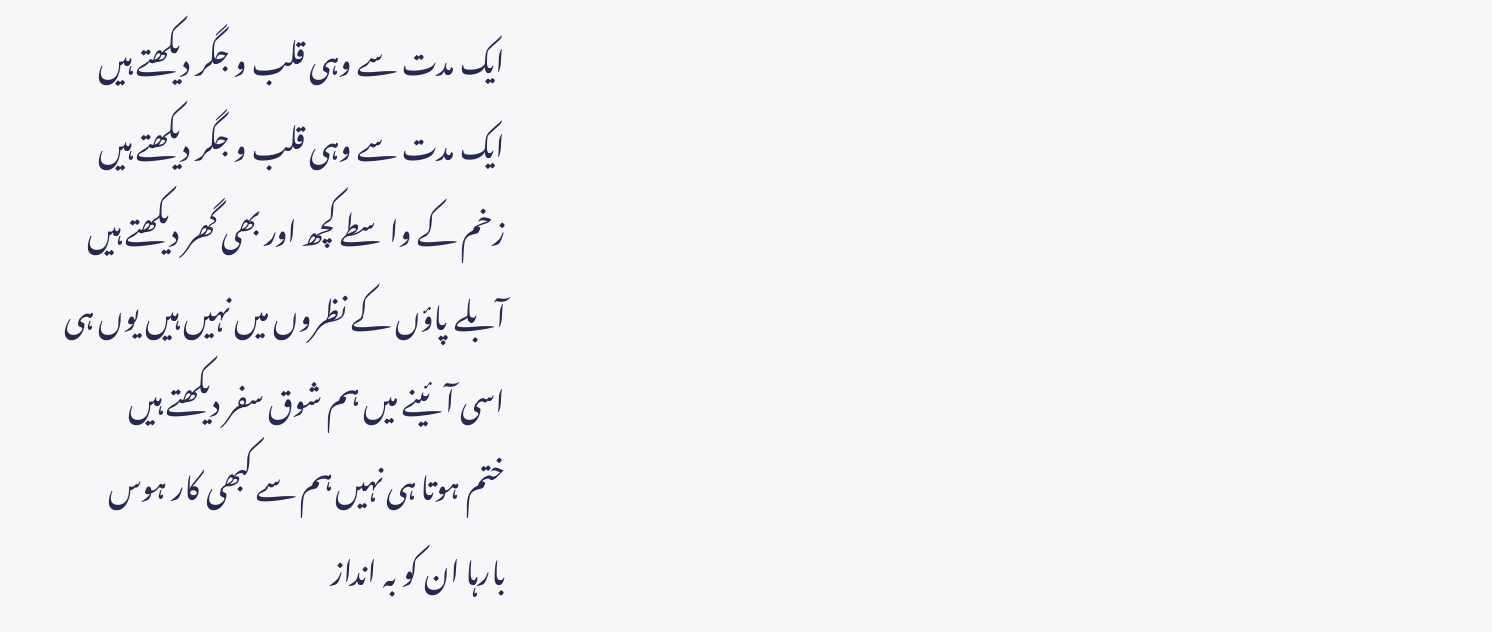ایک مدت سے وہی قلب و جگر دیکھتے ہیں
ایک مدت سے وہی قلب و جگر دیکھتے ہیں
زخم کے واسطے کچھ اور بھی گھر دیکھتے ہیں
آبلے پاؤں کے نظروں میں نہیں ہیں یوں ہی
اسی آئینے میں ہم شوق سفر دیکھتے ہیں
ختم ہوتا ہی نہیں ہم سے کبھی کار ہوس
بارہا ان کو بہ انداز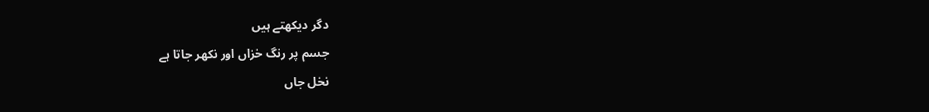دگر دیکھتے ہیں
جسم پر رنگ خزاں اور نکھر جاتا ہے
نخل جاں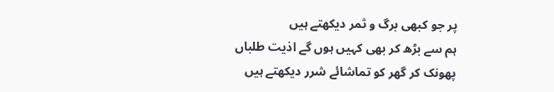پر جو کبھی برگ و ثمر دیکھتے ہیں
ہم سے بڑھ کر بھی کہیں ہوں گے اذیت طلباں
پھونک کر گھر کو تماشائے شرر دیکھتے ہیں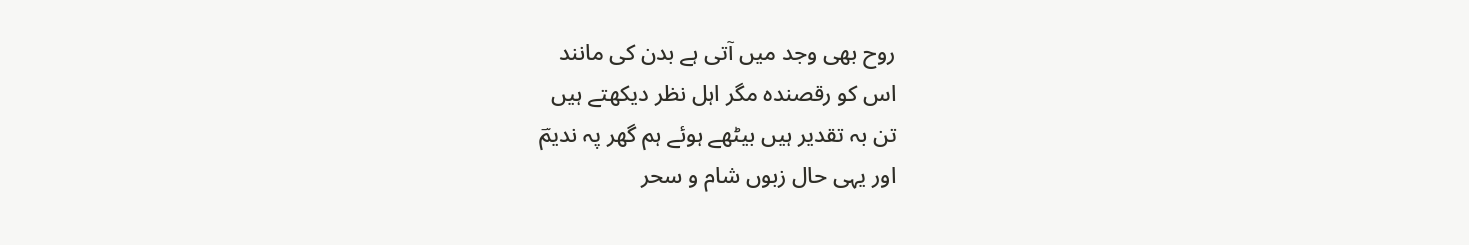روح بھی وجد میں آتی ہے بدن کی مانند
اس کو رقصندہ مگر اہل نظر دیکھتے ہیں
تن بہ تقدیر ہیں بیٹھے ہوئے ہم گھر پہ ندیمؔ
اور یہی حال زبوں شام و سحر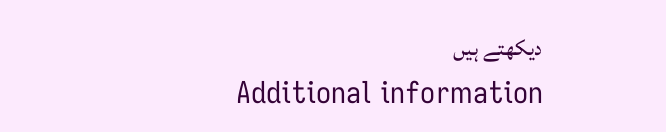دیکھتے ہیں
Additional information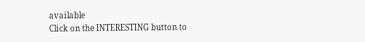available
Click on the INTERESTING button to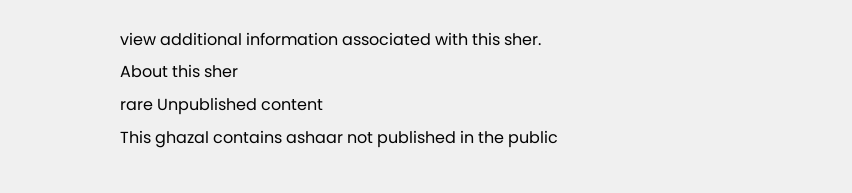view additional information associated with this sher.
About this sher
rare Unpublished content
This ghazal contains ashaar not published in the public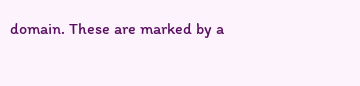domain. These are marked by a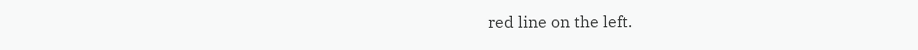red line on the left.